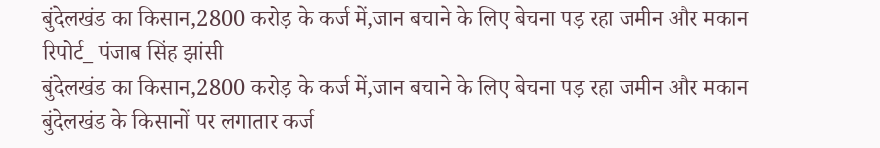बुंदेलखंड का किसान,2800 करोड़ के कर्ज में,जान बचाने के लिए बेचना पड़ रहा जमीन और मकान
रिपोर्ट_ पंजाब सिंह झांसी
बुंदेलखंड का किसान,2800 करोड़ के कर्ज में,जान बचाने के लिए बेचना पड़ रहा जमीन और मकान
बुंदेलखंड के किसानों पर लगातार कर्ज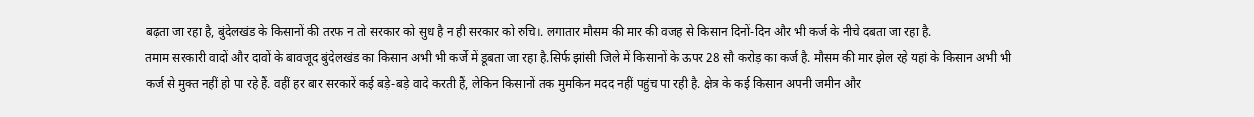बढ़ता जा रहा है, बुंदेलखंड के किसानों की तरफ न तो सरकार को सुध है न ही सरकार को रुचि।. लगातार मौसम की मार की वजह से किसान दिनों-दिन और भी कर्ज के नीचे दबता जा रहा है.
तमाम सरकारी वादों और दावों के बावजूद बुंदेलखंड का किसान अभी भी कर्जे में डूबता जा रहा है.सिर्फ झांसी जिले में किसानों के ऊपर 28 सौ करोड़ का कर्ज है. मौसम की मार झेल रहे यहां के किसान अभी भी कर्ज से मुक्त नहीं हो पा रहे हैं. वहीं हर बार सरकारें कई बड़े-बड़े वादे करती हैं, लेकिन किसानों तक मुमकिन मदद नहीं पहुंच पा रही है. क्षेत्र के कई किसान अपनी जमीन और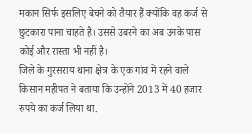मकान सिर्फ इसलिए बेचने को तैयार हैं क्योंकि वह कर्ज से छुटकारा पाना चाहते है। उससे उबरने का अब उनके पास कोई और रास्ता भी नहीं है।
जिले के गुरसराय थाना क्षेत्र के एक गांव में रहने वाले किसान महीपत ने बताया कि उन्होंने 2013 में 40 हजार रुपये का कर्ज लिया था.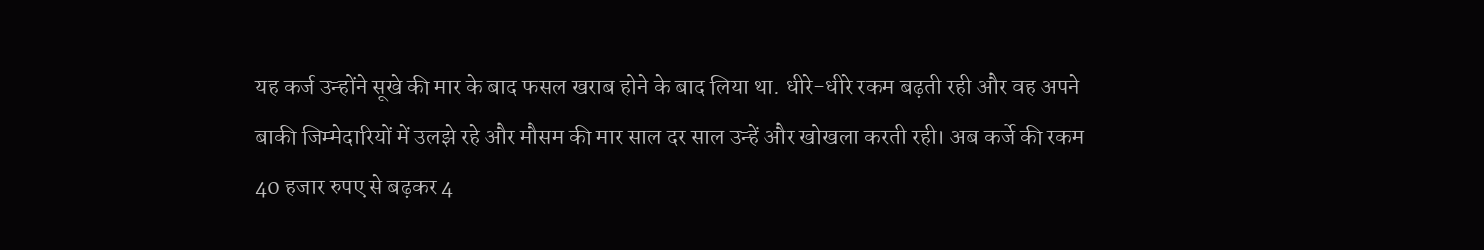यह कर्ज उन्होंने सूखे की मार के बाद फसल खराब होने के बाद लिया था. धीरे-धीरे रकम बढ़ती रही और वह अपने बाकी जिम्मेदारियों में उलझे रहे और मौसम की मार साल दर साल उन्हें और खोखला करती रही। अब कर्जे की रकम 40 हजार रुपए से बढ़कर 4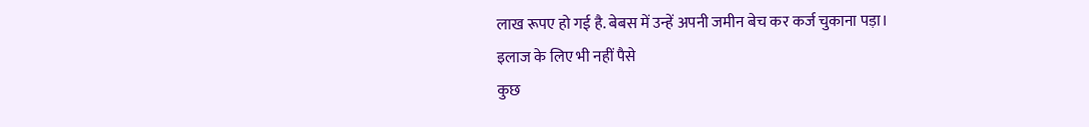लाख रूपए हो गई है. बेबस में उन्हें अपनी जमीन बेच कर कर्ज चुकाना पड़ा।
इलाज के लिए भी नहीं पैसे
कुछ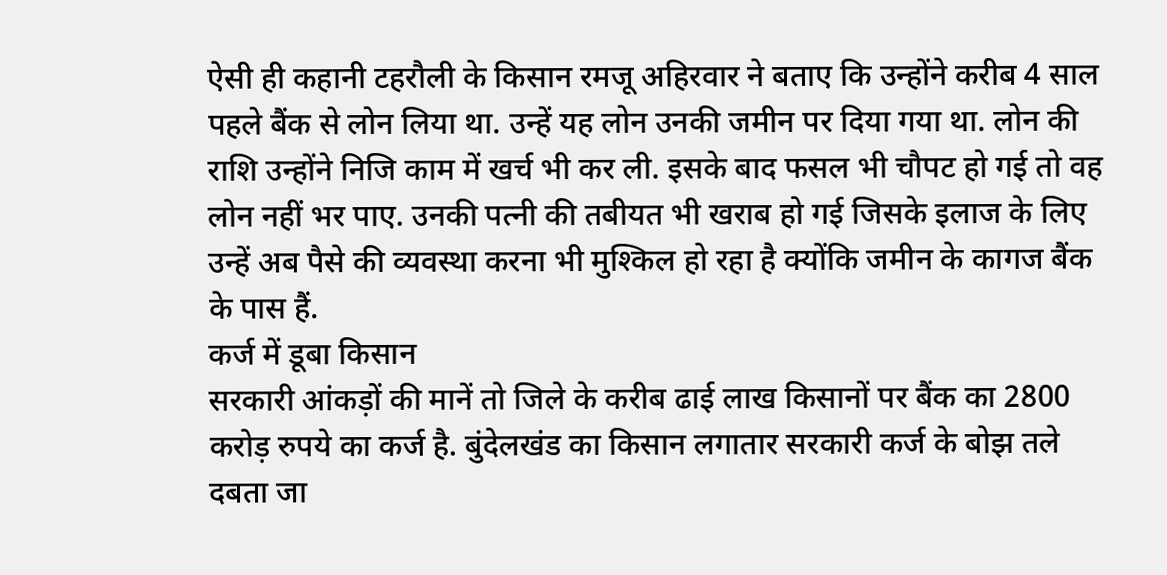ऐसी ही कहानी टहरौली के किसान रमजू अहिरवार ने बताए कि उन्होंने करीब 4 साल पहले बैंक से लोन लिया था. उन्हें यह लोन उनकी जमीन पर दिया गया था. लोन की राशि उन्होंने निजि काम में खर्च भी कर ली. इसके बाद फसल भी चौपट हो गई तो वह लोन नहीं भर पाए. उनकी पत्नी की तबीयत भी खराब हो गई जिसके इलाज के लिए उन्हें अब पैसे की व्यवस्था करना भी मुश्किल हो रहा है क्योंकि जमीन के कागज बैंक के पास हैं.
कर्ज में डूबा किसान
सरकारी आंकड़ों की मानें तो जिले के करीब ढाई लाख किसानों पर बैंक का 2800 करोड़ रुपये का कर्ज है. बुंदेलखंड का किसान लगातार सरकारी कर्ज के बोझ तले दबता जा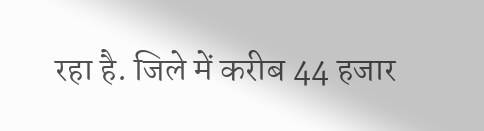रहा है. जिले में करीब 44 हजार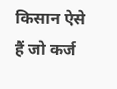किसान ऐसे हैं जो कर्ज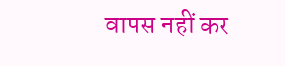वापस नहीं कर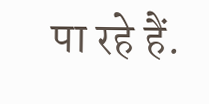पा रहे हैं.